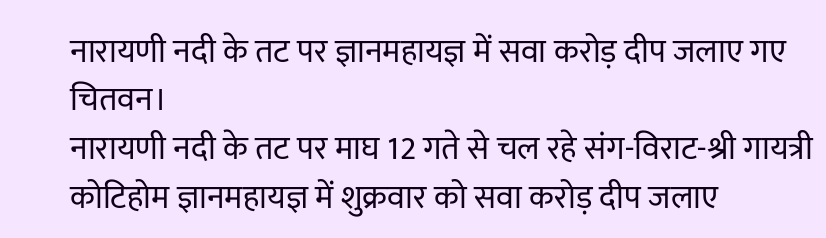नारायणी नदी के तट पर ज्ञानमहायज्ञ में सवा करोड़ दीप जलाए गए
चितवन।
नारायणी नदी के तट पर माघ 12 गते से चल रहे संग-विराट-श्री गायत्री कोटिहोम ज्ञानमहायज्ञ में शुक्रवार को सवा करोड़ दीप जलाए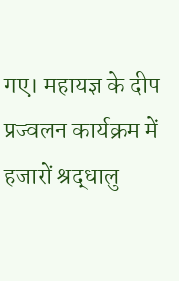गए। महायज्ञ के दीप प्रज्वलन कार्यक्रम में हजारों श्रद्धालु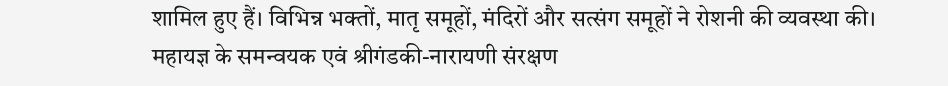शामिल हुए हैं। विभिन्न भक्तों, मातृ समूहों, मंदिरों और सत्संग समूहों ने रोशनी की व्यवस्था की।
महायज्ञ के समन्वयक एवं श्रीगंडकी-नारायणी संरक्षण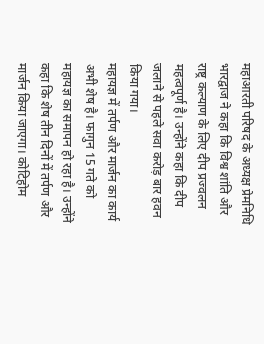महाआरती परिषद के अध्यक्ष प्रेमनिधि भारद्वाज ने कहा कि विश्व शांति और राष्ट्र कल्याण के लिए दीप प्रज्वलन महत्वपूर्ण है। उन्होंने कहा कि दीप जलाने से पहले सवा करोड़ बार हवन किया गया।
महायज्ञ में तर्पण और मार्जन का कार्य अभी शेष है। फागुन 15 गते को महायज्ञ का समापन हो रहा है। उन्होंने कहा कि शेष तीन दिनों में तर्पण और मार्जन किया जाएगा। कोटिहोम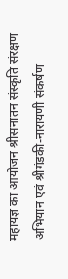महायज्ञ का आयोजन श्रीसनातन संस्कृति संरक्षण अभियान एवं श्रीगंडकी-नारायणी संकर्षण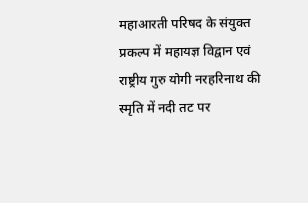महाआरती परिषद के संयुक्त प्रकल्प में महायज्ञ विद्वान एवं राष्ट्रीय गुरु योगी नरहरिनाथ की स्मृति में नदी तट पर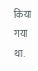किया गया था.